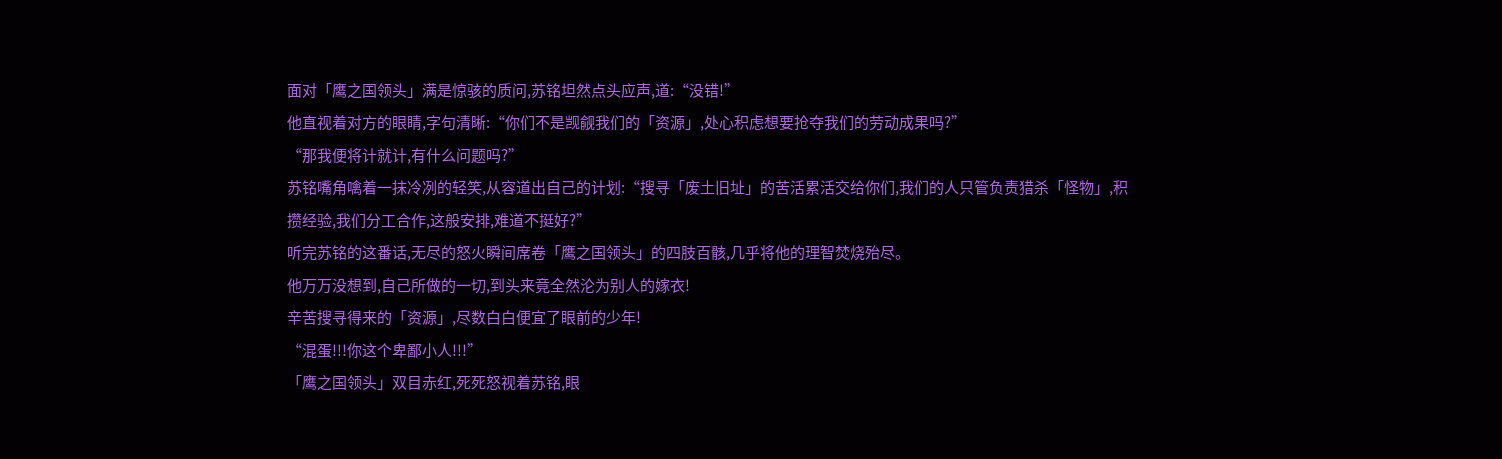面对「鹰之国领头」满是惊骇的质问,苏铭坦然点头应声,道:“没错!”
他直视着对方的眼睛,字句清晰:“你们不是觊觎我们的「资源」,处心积虑想要抢夺我们的劳动成果吗?”
“那我便将计就计,有什么问题吗?”
苏铭嘴角噙着一抹冷冽的轻笑,从容道出自己的计划:“搜寻「废土旧址」的苦活累活交给你们,我们的人只管负责猎杀「怪物」,积攒经验,我们分工合作,这般安排,难道不挺好?”
听完苏铭的这番话,无尽的怒火瞬间席卷「鹰之国领头」的四肢百骸,几乎将他的理智焚烧殆尽。
他万万没想到,自己所做的一切,到头来竟全然沦为别人的嫁衣!
辛苦搜寻得来的「资源」,尽数白白便宜了眼前的少年!
“混蛋!!!你这个卑鄙小人!!!”
「鹰之国领头」双目赤红,死死怒视着苏铭,眼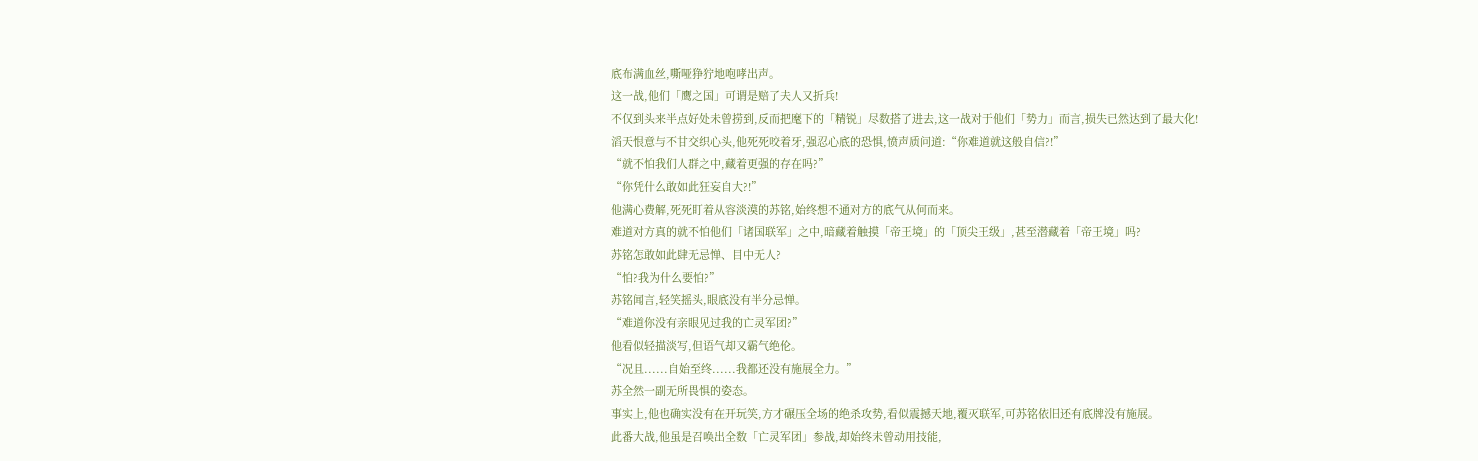底布满血丝,嘶哑狰狞地咆哮出声。
这一战,他们「鹰之国」可谓是赔了夫人又折兵!
不仅到头来半点好处未曾捞到,反而把麾下的「精锐」尽数搭了进去,这一战对于他们「势力」而言,损失已然达到了最大化!
滔天恨意与不甘交织心头,他死死咬着牙,强忍心底的恐惧,愤声质问道:“你难道就这般自信?!”
“就不怕我们人群之中,藏着更强的存在吗?”
“你凭什么敢如此狂妄自大?!”
他满心费解,死死盯着从容淡漠的苏铭,始终想不通对方的底气从何而来。
难道对方真的就不怕他们「诸国联军」之中,暗藏着触摸「帝王境」的「顶尖王级」,甚至潜藏着「帝王境」吗?
苏铭怎敢如此肆无忌惮、目中无人?
“怕?我为什么要怕?”
苏铭闻言,轻笑摇头,眼底没有半分忌惮。
“难道你没有亲眼见过我的亡灵军团?”
他看似轻描淡写,但语气却又霸气绝伦。
“况且......自始至终......我都还没有施展全力。”
苏全然一副无所畏惧的姿态。
事实上,他也确实没有在开玩笑,方才碾压全场的绝杀攻势,看似震撼天地,覆灭联军,可苏铭依旧还有底牌没有施展。
此番大战,他虽是召唤出全数「亡灵军团」参战,却始终未曾动用技能,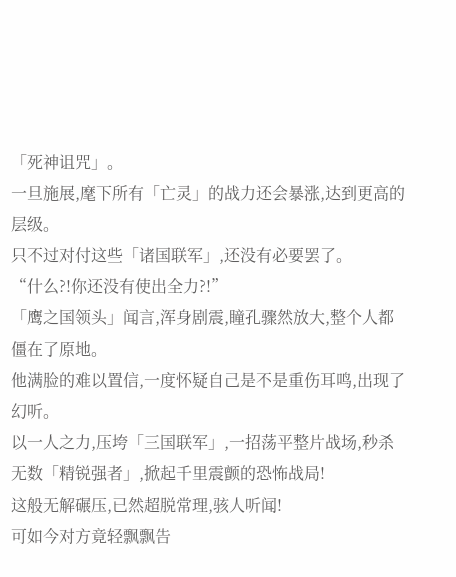「死神诅咒」。
一旦施展,麾下所有「亡灵」的战力还会暴涨,达到更高的层级。
只不过对付这些「诸国联军」,还没有必要罢了。
“什么?!你还没有使出全力?!”
「鹰之国领头」闻言,浑身剧震,瞳孔骤然放大,整个人都僵在了原地。
他满脸的难以置信,一度怀疑自己是不是重伤耳鸣,出现了幻听。
以一人之力,压垮「三国联军」,一招荡平整片战场,秒杀无数「精锐强者」,掀起千里震颤的恐怖战局!
这般无解碾压,已然超脱常理,骇人听闻!
可如今对方竟轻飘飘告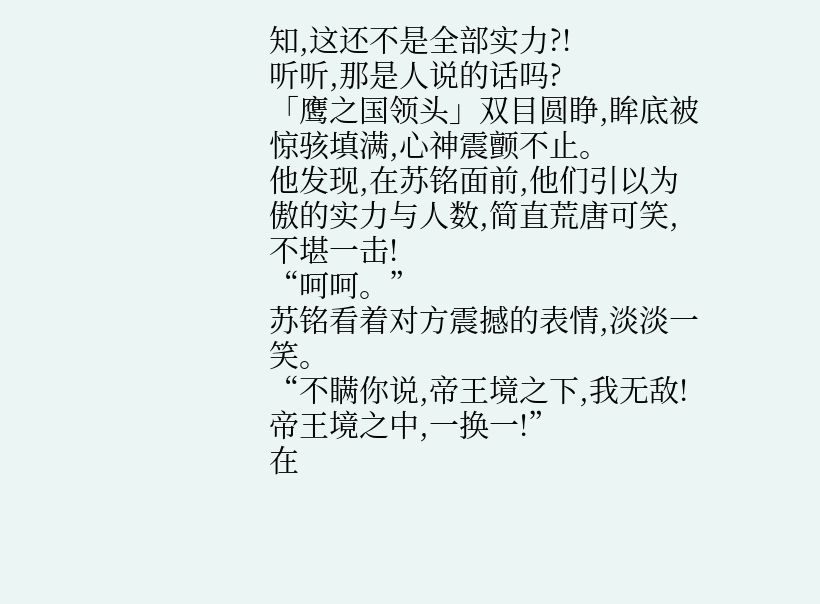知,这还不是全部实力?!
听听,那是人说的话吗?
「鹰之国领头」双目圆睁,眸底被惊骇填满,心神震颤不止。
他发现,在苏铭面前,他们引以为傲的实力与人数,简直荒唐可笑,不堪一击!
“呵呵。”
苏铭看着对方震撼的表情,淡淡一笑。
“不瞒你说,帝王境之下,我无敌!帝王境之中,一换一!”
在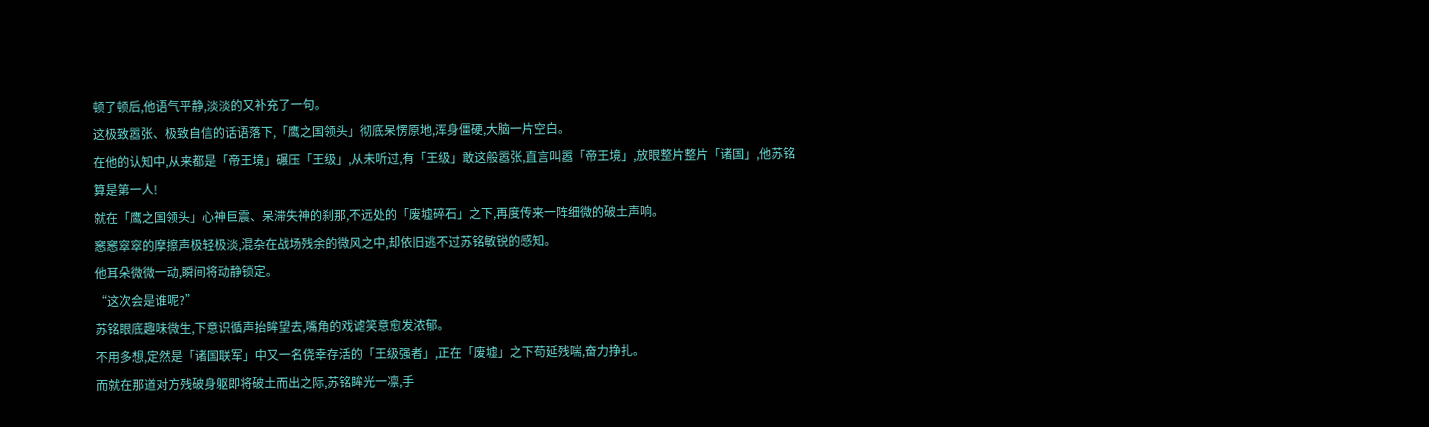顿了顿后,他语气平静,淡淡的又补充了一句。
这极致嚣张、极致自信的话语落下,「鹰之国领头」彻底呆愣原地,浑身僵硬,大脑一片空白。
在他的认知中,从来都是「帝王境」碾压「王级」,从未听过,有「王级」敢这般嚣张,直言叫嚣「帝王境」,放眼整片整片「诸国」,他苏铭算是第一人!
就在「鹰之国领头」心神巨震、呆滞失神的刹那,不远处的「废墟碎石」之下,再度传来一阵细微的破土声响。
窸窸窣窣的摩擦声极轻极淡,混杂在战场残余的微风之中,却依旧逃不过苏铭敏锐的感知。
他耳朵微微一动,瞬间将动静锁定。
“这次会是谁呢?”
苏铭眼底趣味微生,下意识循声抬眸望去,嘴角的戏谑笑意愈发浓郁。
不用多想,定然是「诸国联军」中又一名侥幸存活的「王级强者」,正在「废墟」之下苟延残喘,奋力挣扎。
而就在那道对方残破身躯即将破土而出之际,苏铭眸光一凛,手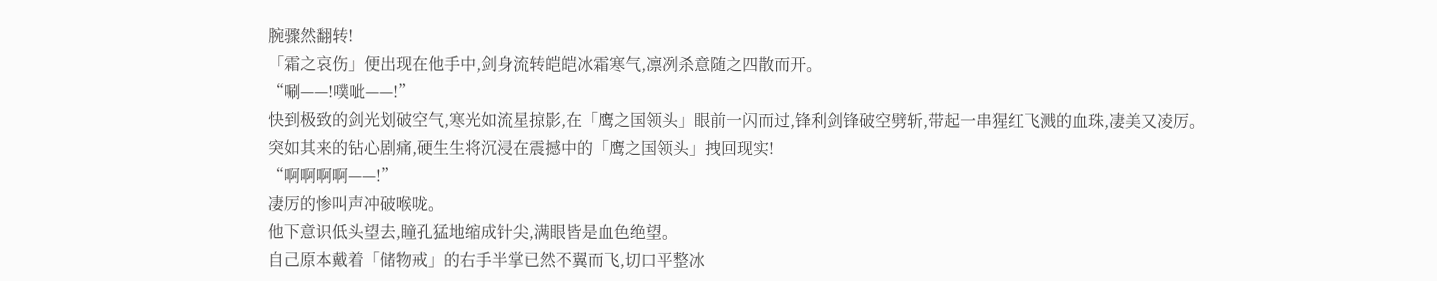腕骤然翻转!
「霜之哀伤」便出现在他手中,剑身流转皑皑冰霜寒气,凛冽杀意随之四散而开。
“唰——!噗呲——!”
快到极致的剑光划破空气,寒光如流星掠影,在「鹰之国领头」眼前一闪而过,锋利剑锋破空劈斩,带起一串猩红飞溅的血珠,凄美又凌厉。
突如其来的钻心剧痛,硬生生将沉浸在震撼中的「鹰之国领头」拽回现实!
“啊啊啊啊——!”
凄厉的惨叫声冲破喉咙。
他下意识低头望去,瞳孔猛地缩成针尖,满眼皆是血色绝望。
自己原本戴着「储物戒」的右手半掌已然不翼而飞,切口平整冰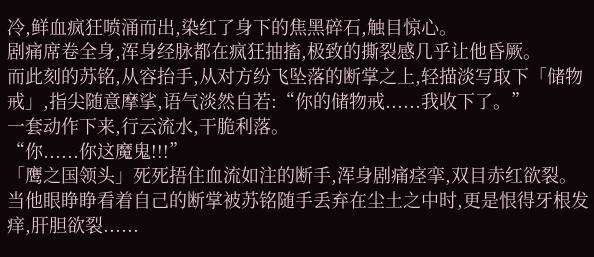冷,鲜血疯狂喷涌而出,染红了身下的焦黑碎石,触目惊心。
剧痛席卷全身,浑身经脉都在疯狂抽搐,极致的撕裂感几乎让他昏厥。
而此刻的苏铭,从容抬手,从对方纷飞坠落的断掌之上,轻描淡写取下「储物戒」,指尖随意摩挲,语气淡然自若:“你的储物戒......我收下了。”
一套动作下来,行云流水,干脆利落。
“你......你这魔鬼!!!”
「鹰之国领头」死死捂住血流如注的断手,浑身剧痛痉挛,双目赤红欲裂。
当他眼睁睁看着自己的断掌被苏铭随手丢弃在尘土之中时,更是恨得牙根发痒,肝胆欲裂......